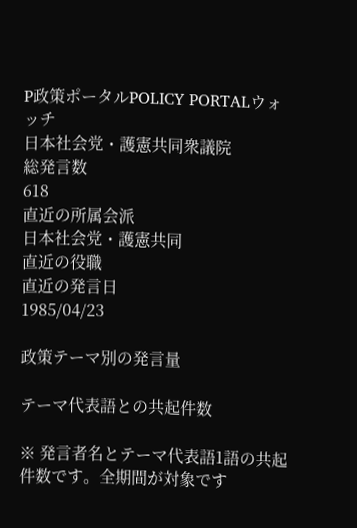P政策ポータルPOLICY PORTALウォッチ
日本社会党・護憲共同衆議院
総発言数
618
直近の所属会派
日本社会党・護憲共同
直近の役職
直近の発言日
1985/04/23

政策テーマ別の発言量

テーマ代表語との共起件数

※ 発言者名とテーマ代表語1語の共起件数です。全期間が対象です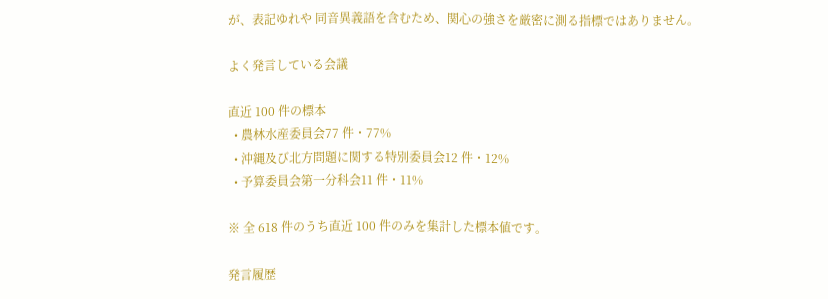が、表記ゆれや 同音異義語を含むため、関心の強さを厳密に測る指標ではありません。

よく発言している会議

直近 100 件の標本
  • 農林水産委員会77 件・77%
  • 沖縄及び北方問題に関する特別委員会12 件・12%
  • 予算委員会第一分科会11 件・11%

※ 全 618 件のうち直近 100 件のみを集計した標本値です。

発言履歴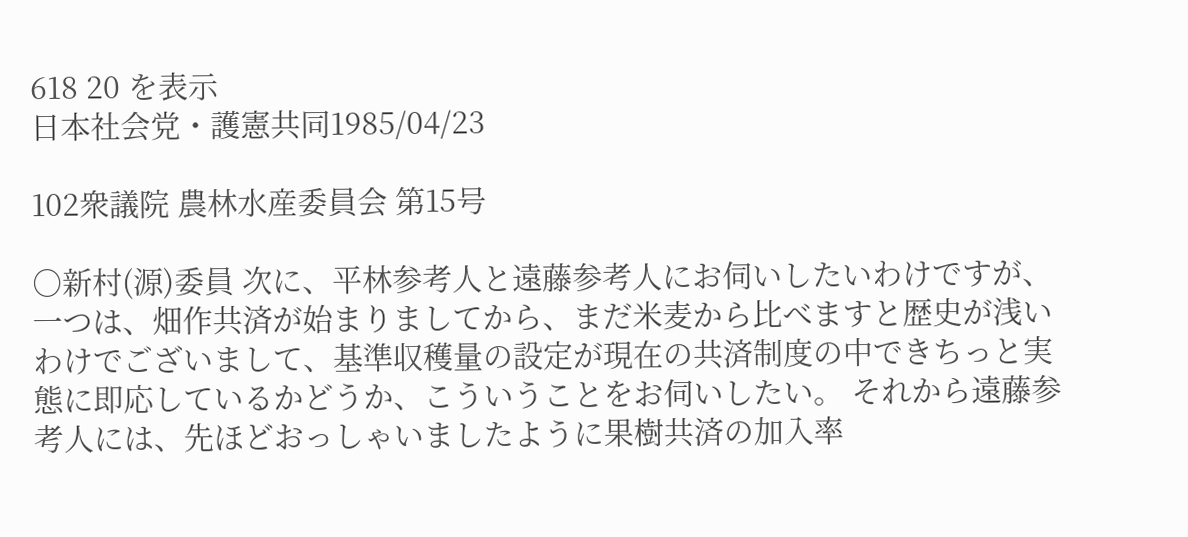618 20 を表示
日本社会党・護憲共同1985/04/23

102衆議院 農林水産委員会 第15号

○新村(源)委員 次に、平林参考人と遠藤参考人にお伺いしたいわけですが、一つは、畑作共済が始まりましてから、まだ米麦から比べますと歴史が浅いわけでございまして、基準収穫量の設定が現在の共済制度の中できちっと実態に即応しているかどうか、こういうことをお伺いしたい。 それから遠藤参考人には、先ほどおっしゃいましたように果樹共済の加入率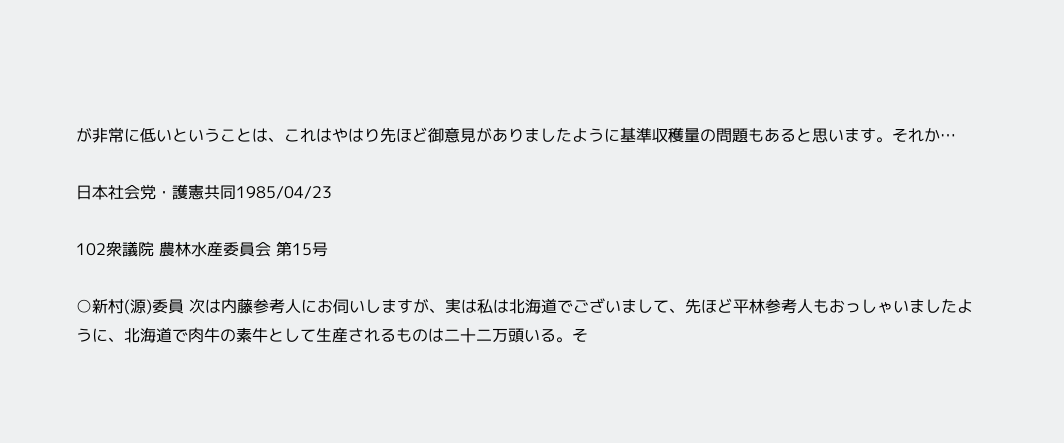が非常に低いということは、これはやはり先ほど御意見がありましたように基準収穫量の問題もあると思います。それか…

日本社会党・護憲共同1985/04/23

102衆議院 農林水産委員会 第15号

○新村(源)委員 次は内藤参考人にお伺いしますが、実は私は北海道でございまして、先ほど平林参考人もおっしゃいましたように、北海道で肉牛の素牛として生産されるものは二十二万頭いる。そ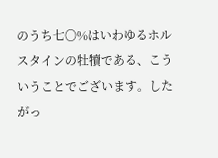のうち七〇%はいわゆるホルスタインの牡犢である、こういうことでございます。したがっ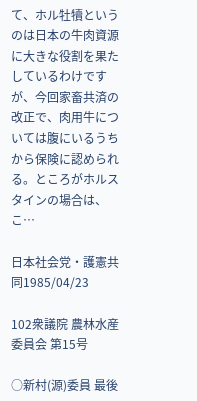て、ホル牡犢というのは日本の牛肉資源に大きな役割を果たしているわけですが、今回家畜共済の改正で、肉用牛については腹にいるうちから保険に認められる。ところがホルスタインの場合は、こ…

日本社会党・護憲共同1985/04/23

102衆議院 農林水産委員会 第15号

○新村(源)委員 最後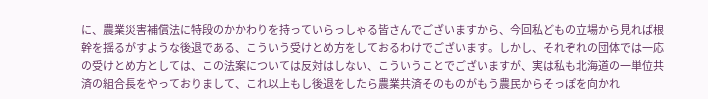に、農業災害補償法に特段のかかわりを持っていらっしゃる皆さんでございますから、今回私どもの立場から見れば根幹を揺るがすような後退である、こういう受けとめ方をしておるわけでございます。しかし、それぞれの団体では一応の受けとめ方としては、この法案については反対はしない、こういうことでございますが、実は私も北海道の一単位共済の組合長をやっておりまして、これ以上もし後退をしたら農業共済そのものがもう農民からそっぽを向かれ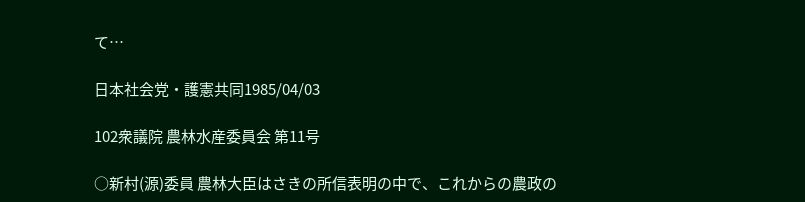て…

日本社会党・護憲共同1985/04/03

102衆議院 農林水産委員会 第11号

○新村(源)委員 農林大臣はさきの所信表明の中で、これからの農政の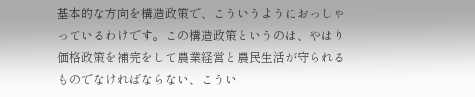基本的な方向を構造政策で、こういうようにおっしゃっているわけです。この構造政策というのは、やはり価格政策を補完をして農業経営と農民生活が守られるものでなければならない、こうい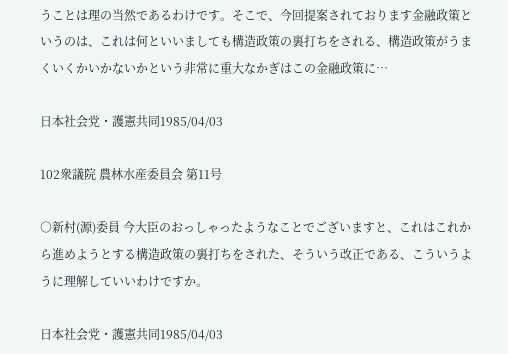うことは理の当然であるわけです。そこで、今回提案されております金融政策というのは、これは何といいましても構造政策の裏打ちをされる、構造政策がうまくいくかいかないかという非常に重大なかぎはこの金融政策に…

日本社会党・護憲共同1985/04/03

102衆議院 農林水産委員会 第11号

○新村(源)委員 今大臣のおっしゃったようなことでございますと、これはこれから進めようとする構造政策の裏打ちをされた、そういう改正である、こういうように理解していいわけですか。

日本社会党・護憲共同1985/04/03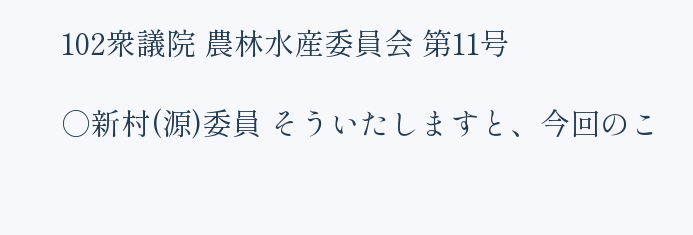102衆議院 農林水産委員会 第11号

○新村(源)委員 そういたしますと、今回のこ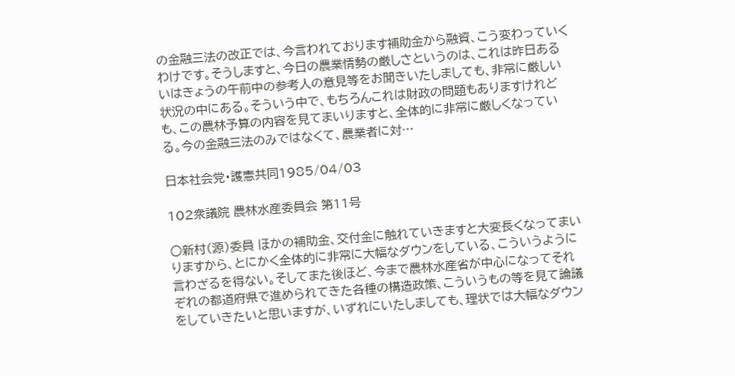の金融三法の改正では、今言われております補助金から融資、こう変わっていくわけです。そうしますと、今日の農業情勢の厳しさというのは、これは昨日あるいはきょうの午前中の参考人の意見等をお聞きいたしましても、非常に厳しい状況の中にある。そういう中で、もちろんこれは財政の問題もありますけれども、この農林予算の内容を見てまいりますと、全体的に非常に厳しくなっている。今の金融三法のみではなくて、農業者に対…

日本社会党・護憲共同1985/04/03

102衆議院 農林水産委員会 第11号

○新村(源)委員 ほかの補助金、交付金に触れていきますと大変長くなってまいりますから、とにかく全体的に非常に大幅なダウンをしている、こういうように言わざるを得ない。そしてまた後ほど、今まで農林水産省が中心になってそれぞれの都道府県で進められてきた各種の構造政策、こういうもの等を見て論議をしていきたいと思いますが、いずれにいたしましても、理状では大幅なダウン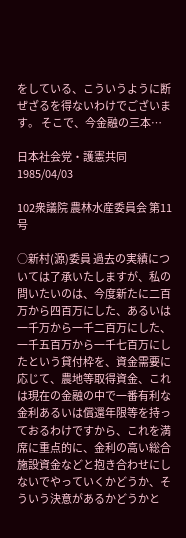をしている、こういうように断ぜざるを得ないわけでございます。 そこで、今金融の三本…

日本社会党・護憲共同1985/04/03

102衆議院 農林水産委員会 第11号

○新村(源)委員 過去の実績については了承いたしますが、私の問いたいのは、今度新たに二百万から四百万にした、あるいは一千万から一千二百万にした、一千五百万から一千七百万にしたという貸付枠を、資金需要に応じて、農地等取得資金、これは現在の金融の中で一番有利な金利あるいは償還年限等を持っておるわけですから、これを満席に重点的に、金利の高い総合施設資金などと抱き合わせにしないでやっていくかどうか、そういう決意があるかどうかと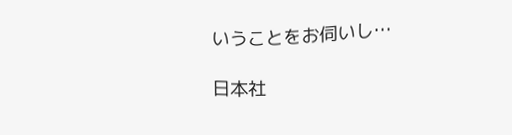いうことをお伺いし…

日本社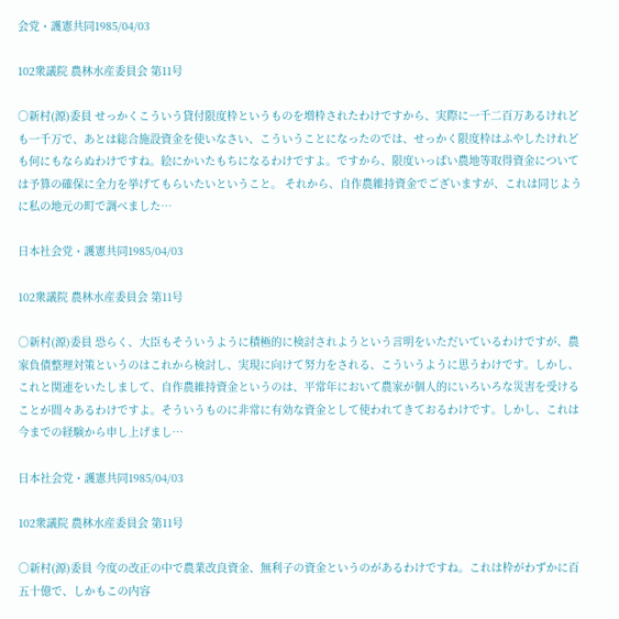会党・護憲共同1985/04/03

102衆議院 農林水産委員会 第11号

○新村(源)委員 せっかくこういう貸付限度枠というものを増枠されたわけですから、実際に一千二百万あるけれども一千万で、あとは総合施設資金を使いなさい、こういうことになったのでは、せっかく限度枠はふやしたけれども何にもならぬわけですね。絵にかいたもちになるわけですよ。ですから、限度いっぱい農地等取得資金については予算の確保に全力を挙げてもらいたいということ。 それから、自作農維持資金でございますが、これは同じように私の地元の町で調べました…

日本社会党・護憲共同1985/04/03

102衆議院 農林水産委員会 第11号

○新村(源)委員 恐らく、大臣もそういうように積極的に検討されようという言明をいただいているわけですが、農家負債整理対策というのはこれから検討し、実現に向けて努力をされる、こういうように思うわけです。しかし、これと関連をいたしまして、自作農維持資金というのは、平常年において農家が個人的にいろいろな災害を受けることが間々あるわけですよ。そういうものに非常に有効な資金として使われてきておるわけです。しかし、これは今までの経験から申し上げまし…

日本社会党・護憲共同1985/04/03

102衆議院 農林水産委員会 第11号

○新村(源)委員 今度の改正の中で農業改良資金、無利子の資金というのがあるわけですね。これは枠がわずかに百五十億で、しかもこの内容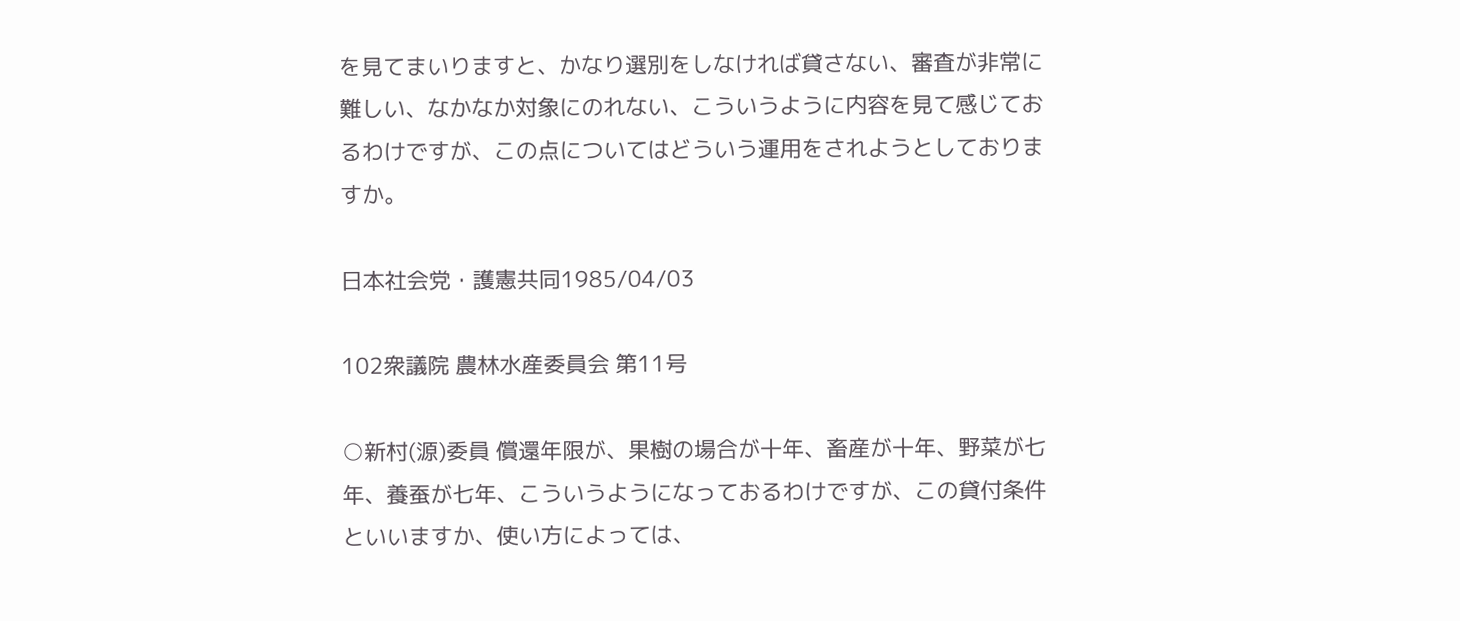を見てまいりますと、かなり選別をしなければ貸さない、審査が非常に難しい、なかなか対象にのれない、こういうように内容を見て感じておるわけですが、この点についてはどういう運用をされようとしておりますか。

日本社会党・護憲共同1985/04/03

102衆議院 農林水産委員会 第11号

○新村(源)委員 償還年限が、果樹の場合が十年、畜産が十年、野菜が七年、養蚕が七年、こういうようになっておるわけですが、この貸付条件といいますか、使い方によっては、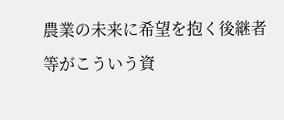農業の未来に希望を抱く後継者等がこういう資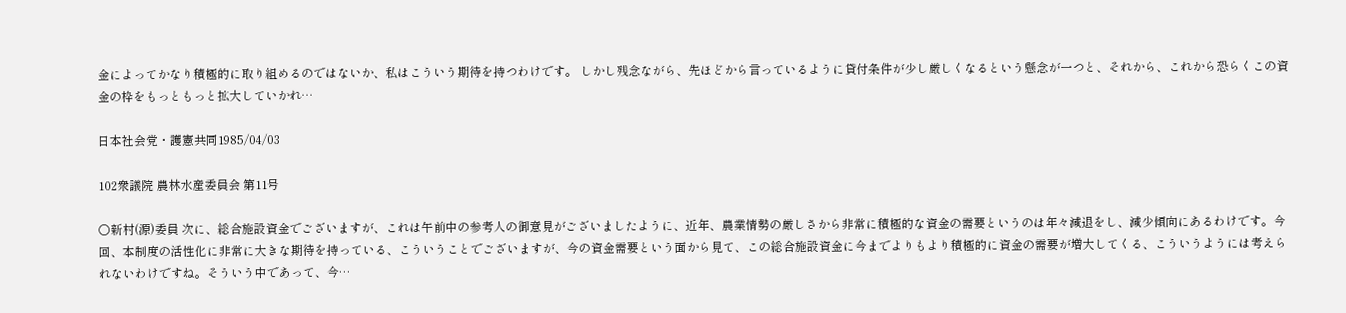金によってかなり積極的に取り組めるのではないか、私はこういう期待を持つわけです。 しかし残念ながら、先ほどから言っているように貸付条件が少し厳しくなるという懸念が一つと、それから、これから恐らくこの資金の枠をもっともっと拡大していかれ…

日本社会党・護憲共同1985/04/03

102衆議院 農林水産委員会 第11号

○新村(源)委員 次に、総合施設資金でございますが、これは午前中の参考人の御意見がございましたように、近年、農業情勢の厳しさから非常に積極的な資金の需要というのは年々減退をし、減少傾向にあるわけです。今回、本制度の活性化に非常に大きな期待を持っている、こういうことでございますが、今の資金需要という面から見て、この総合施設資金に今までよりもより積極的に資金の需要が増大してくる、こういうようには考えられないわけですね。そういう中であって、今…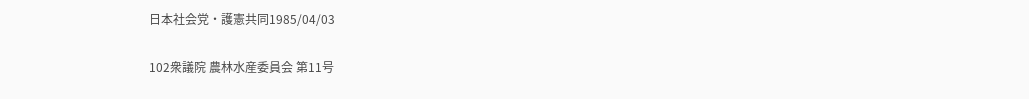日本社会党・護憲共同1985/04/03

102衆議院 農林水産委員会 第11号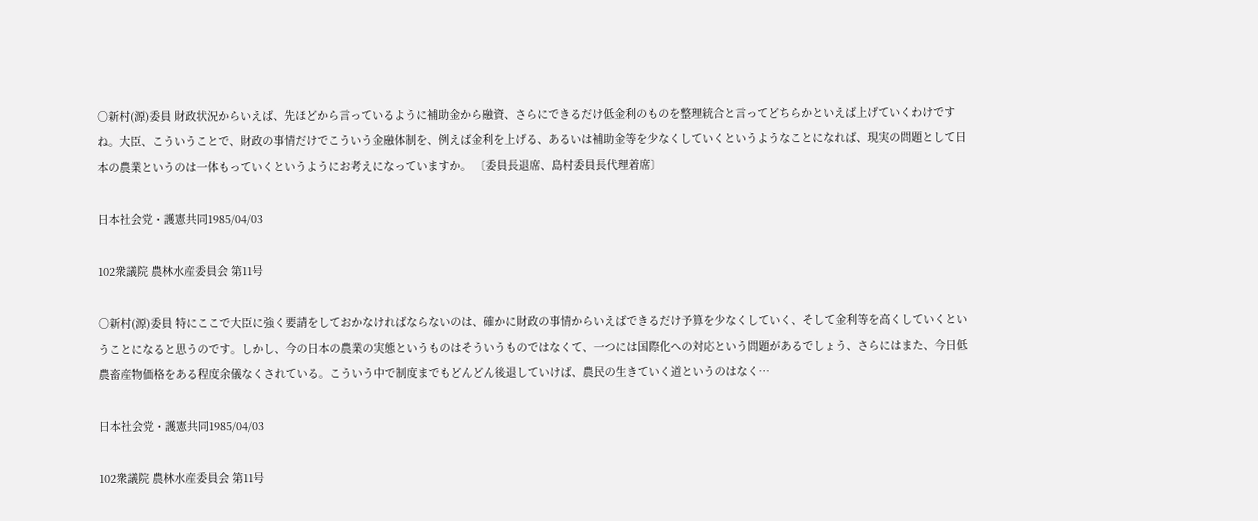○新村(源)委員 財政状況からいえば、先ほどから言っているように補助金から融資、さらにできるだけ低金利のものを整理統合と言ってどちらかといえば上げていくわけですね。大臣、こういうことで、財政の事情だけでこういう金融体制を、例えば金利を上げる、あるいは補助金等を少なくしていくというようなことになれば、現実の問題として日本の農業というのは一体もっていくというようにお考えになっていますか。 〔委員長退席、島村委員長代理着席〕

日本社会党・護憲共同1985/04/03

102衆議院 農林水産委員会 第11号

○新村(源)委員 特にここで大臣に強く要請をしておかなければならないのは、確かに財政の事情からいえばできるだけ予算を少なくしていく、そして金利等を高くしていくということになると思うのです。しかし、今の日本の農業の実態というものはそういうものではなくて、一つには国際化への対応という問題があるでしょう、さらにはまた、今日低農畜産物価格をある程度余儀なくされている。こういう中で制度までもどんどん後退していけば、農民の生きていく道というのはなく…

日本社会党・護憲共同1985/04/03

102衆議院 農林水産委員会 第11号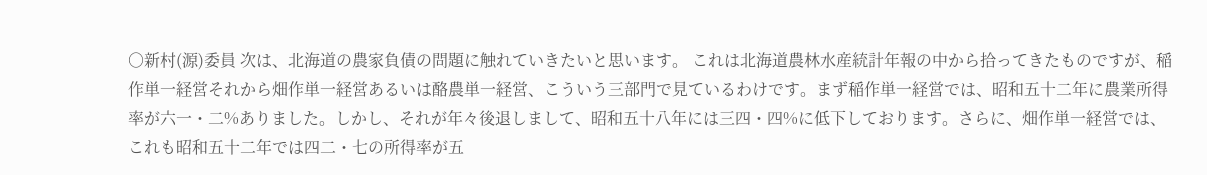○新村(源)委員 次は、北海道の農家負債の問題に触れていきたいと思います。 これは北海道農林水産統計年報の中から拾ってきたものですが、稲作単一経営それから畑作単一経営あるいは酪農単一経営、こういう三部門で見ているわけです。まず稲作単一経営では、昭和五十二年に農業所得率が六一・二%ありました。しかし、それが年々後退しまして、昭和五十八年には三四・四%に低下しております。さらに、畑作単一経営では、これも昭和五十二年では四二・七の所得率が五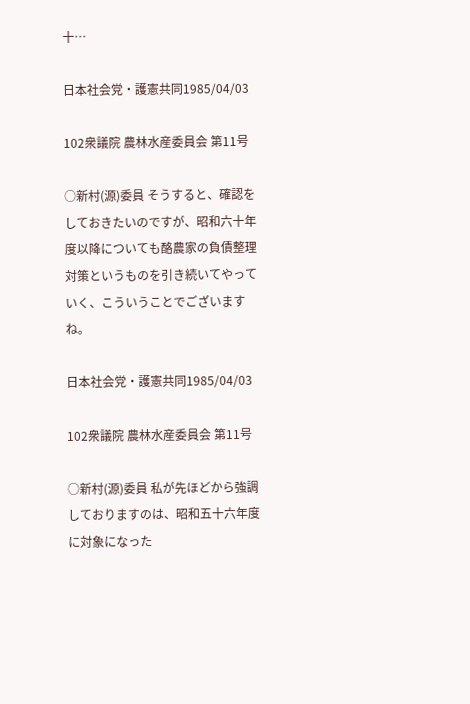十…

日本社会党・護憲共同1985/04/03

102衆議院 農林水産委員会 第11号

○新村(源)委員 そうすると、確認をしておきたいのですが、昭和六十年度以降についても酪農家の負債整理対策というものを引き続いてやっていく、こういうことでございますね。

日本社会党・護憲共同1985/04/03

102衆議院 農林水産委員会 第11号

○新村(源)委員 私が先ほどから強調しておりますのは、昭和五十六年度に対象になった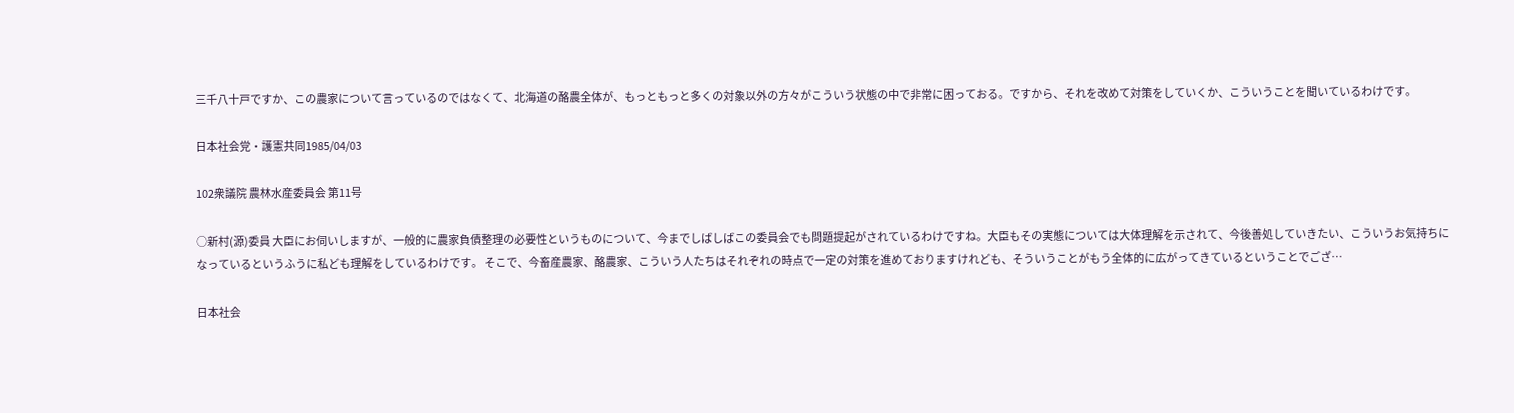三千八十戸ですか、この農家について言っているのではなくて、北海道の酪農全体が、もっともっと多くの対象以外の方々がこういう状態の中で非常に困っておる。ですから、それを改めて対策をしていくか、こういうことを聞いているわけです。

日本社会党・護憲共同1985/04/03

102衆議院 農林水産委員会 第11号

○新村(源)委員 大臣にお伺いしますが、一般的に農家負債整理の必要性というものについて、今までしばしばこの委員会でも問題提起がされているわけですね。大臣もその実態については大体理解を示されて、今後善処していきたい、こういうお気持ちになっているというふうに私ども理解をしているわけです。 そこで、今畜産農家、酪農家、こういう人たちはそれぞれの時点で一定の対策を進めておりますけれども、そういうことがもう全体的に広がってきているということでござ…

日本社会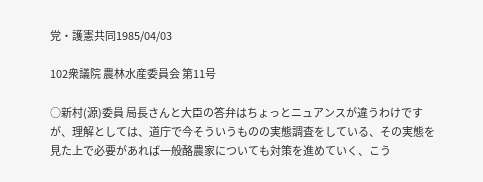党・護憲共同1985/04/03

102衆議院 農林水産委員会 第11号

○新村(源)委員 局長さんと大臣の答弁はちょっとニュアンスが違うわけですが、理解としては、道庁で今そういうものの実態調査をしている、その実態を見た上で必要があれば一般酪農家についても対策を進めていく、こう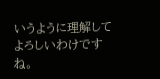いうように理解してよろしいわけですね。